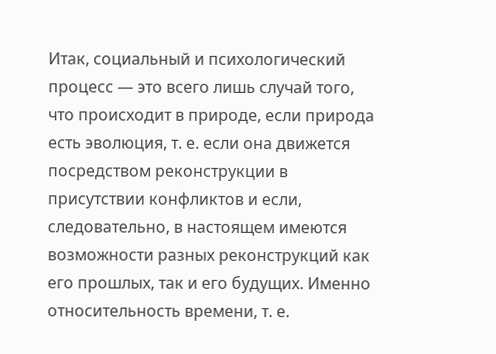Итак, социальный и психологический процесс — это всего лишь случай того, что происходит в природе, если природа есть эволюция, т. е. если она движется посредством реконструкции в присутствии конфликтов и если, следовательно, в настоящем имеются возможности разных реконструкций как его прошлых, так и его будущих. Именно относительность времени, т. е.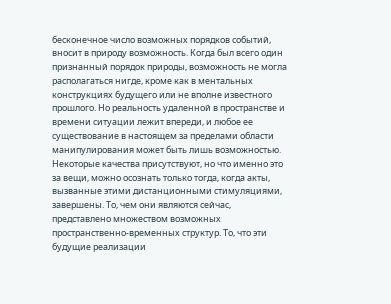бесконечное число возможных порядков событий, вносит в природу возможность. Когда был всего один признанный порядок природы, возможность не могла располагаться нигде, кроме как в ментальных конструкциях будущего или не вполне известного прошлого. Но реальность удаленной в пространстве и времени ситуации лежит впереди, и любое ее существование в настоящем за пределами области манипулирования может быть лишь возможностью. Некоторые качества присутствуют, но что именно это за вещи, можно осознать только тогда, когда акты, вызванные этими дистанционными стимуляциями, завершены. То, чем они являются сейчас, представлено множеством возможных пространственно-временных структур. То, что эти будущие реализации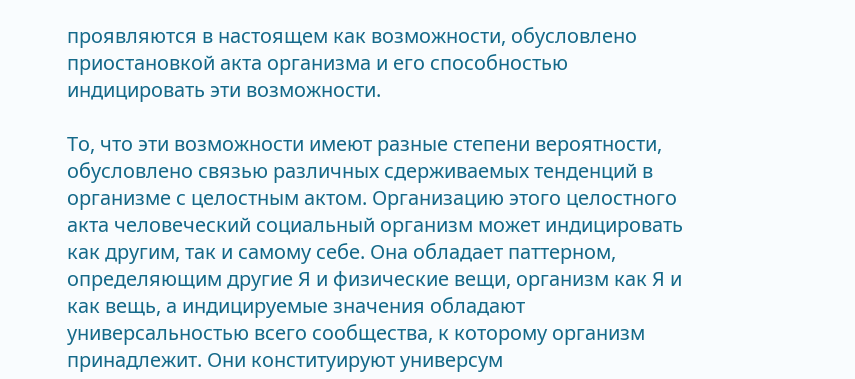проявляются в настоящем как возможности, обусловлено приостановкой акта организма и его способностью индицировать эти возможности.

То, что эти возможности имеют разные степени вероятности, обусловлено связью различных сдерживаемых тенденций в организме с целостным актом. Организацию этого целостного акта человеческий социальный организм может индицировать как другим, так и самому себе. Она обладает паттерном, определяющим другие Я и физические вещи, организм как Я и как вещь, а индицируемые значения обладают универсальностью всего сообщества, к которому организм принадлежит. Они конституируют универсум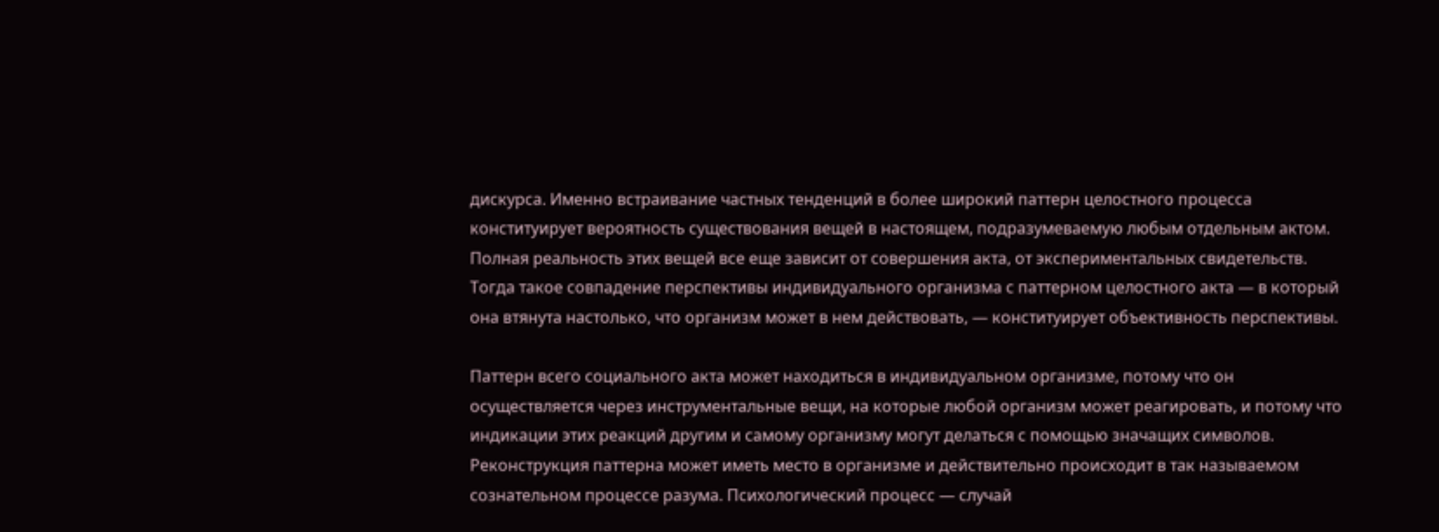дискурса. Именно встраивание частных тенденций в более широкий паттерн целостного процесса конституирует вероятность существования вещей в настоящем, подразумеваемую любым отдельным актом. Полная реальность этих вещей все еще зависит от совершения акта, от экспериментальных свидетельств. Тогда такое совпадение перспективы индивидуального организма с паттерном целостного акта — в который она втянута настолько, что организм может в нем действовать, — конституирует объективность перспективы.

Паттерн всего социального акта может находиться в индивидуальном организме, потому что он осуществляется через инструментальные вещи, на которые любой организм может реагировать, и потому что индикации этих реакций другим и самому организму могут делаться с помощью значащих символов. Реконструкция паттерна может иметь место в организме и действительно происходит в так называемом сознательном процессе разума. Психологический процесс — случай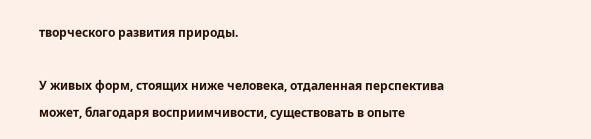творческого развития природы.

У живых форм, стоящих ниже человека, отдаленная перспектива может, благодаря восприимчивости, существовать в опыте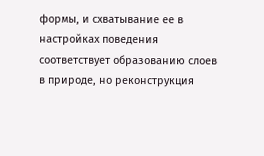формы, и схватывание ее в настройках поведения соответствует образованию слоев в природе, но реконструкция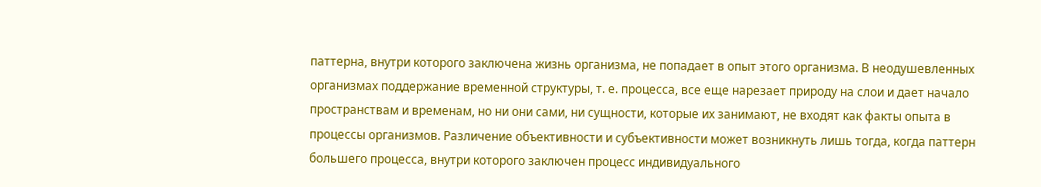паттерна, внутри которого заключена жизнь организма, не попадает в опыт этого организма. В неодушевленных организмах поддержание временной структуры, т. е. процесса, все еще нарезает природу на слои и дает начало пространствам и временам, но ни они сами, ни сущности, которые их занимают, не входят как факты опыта в процессы организмов. Различение объективности и субъективности может возникнуть лишь тогда, когда паттерн большего процесса, внутри которого заключен процесс индивидуального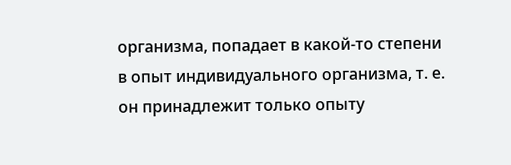организма, попадает в какой-то степени в опыт индивидуального организма, т. е. он принадлежит только опыту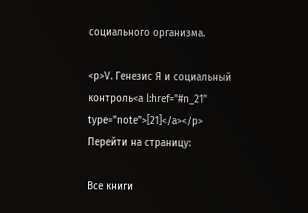социального организма.

<p>V. Генезис Я и социальный контроль<a l:href="#n_21" type="note">[21]</a></p>
Перейти на страницу:

Все книги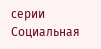серии Социальная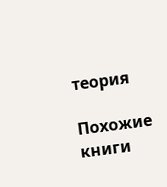теория

Похожие книги